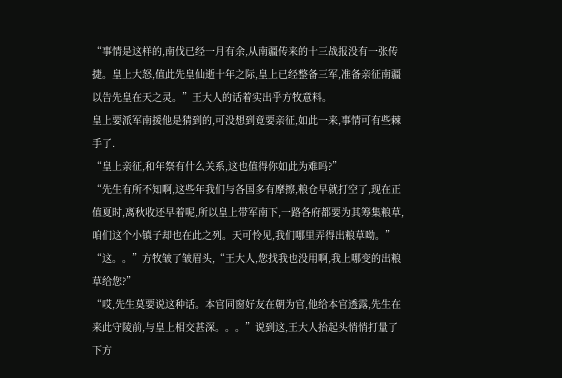“事情是这样的,南伐已经一月有余,从南疆传来的十三战报没有一张传捷。皇上大怒,值此先皇仙逝十年之际,皇上已经整备三军,准备亲征南疆以告先皇在天之灵。”王大人的话着实出乎方牧意料。
皇上要派军南援他是猜到的,可没想到竟要亲征,如此一来,事情可有些棘手了.
“皇上亲征,和年祭有什么关系,这也值得你如此为难吗?”
“先生有所不知啊,这些年我们与各国多有摩擦,粮仓早就打空了,现在正值夏时,离秋收还早着呢,所以皇上带军南下,一路各府都要为其筹集粮草,咱们这个小镇子却也在此之列。天可怜见,我们哪里弄得出粮草呦。”
“这。。”方牧皱了皱眉头,“王大人,您找我也没用啊,我上哪变的出粮草给您?”
“哎,先生莫要说这种话。本官同窗好友在朝为官,他给本官透露,先生在来此守陵前,与皇上相交甚深。。。”说到这,王大人抬起头悄悄打量了下方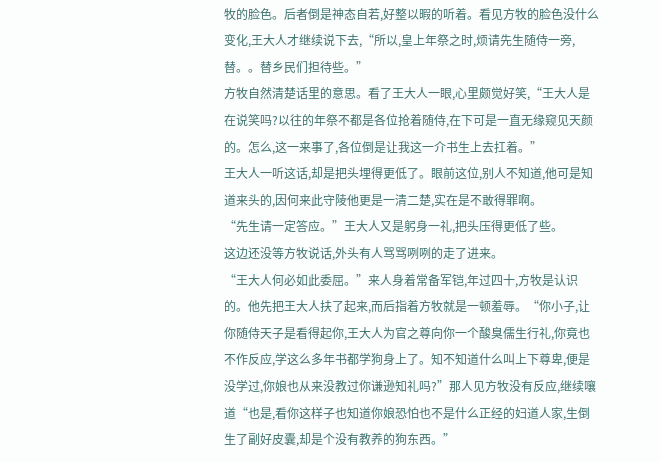牧的脸色。后者倒是神态自若,好整以暇的听着。看见方牧的脸色没什么变化,王大人才继续说下去,“所以,皇上年祭之时,烦请先生随侍一旁,替。。替乡民们担待些。”
方牧自然清楚话里的意思。看了王大人一眼,心里颇觉好笑,“王大人是在说笑吗?以往的年祭不都是各位抢着随侍,在下可是一直无缘窥见天颜的。怎么,这一来事了,各位倒是让我这一介书生上去扛着。”
王大人一听这话,却是把头埋得更低了。眼前这位,别人不知道,他可是知道来头的,因何来此守陵他更是一清二楚,实在是不敢得罪啊。
“先生请一定答应。”王大人又是躬身一礼,把头压得更低了些。
这边还没等方牧说话,外头有人骂骂咧咧的走了进来。
“王大人何必如此委屈。”来人身着常备军铠,年过四十,方牧是认识的。他先把王大人扶了起来,而后指着方牧就是一顿羞辱。“你小子,让你随侍天子是看得起你,王大人为官之尊向你一个酸臭儒生行礼,你竟也不作反应,学这么多年书都学狗身上了。知不知道什么叫上下尊卑,便是没学过,你娘也从来没教过你谦逊知礼吗?”那人见方牧没有反应,继续嚷道“也是,看你这样子也知道你娘恐怕也不是什么正经的妇道人家,生倒生了副好皮囊,却是个没有教养的狗东西。”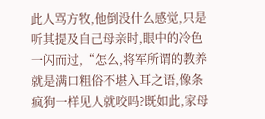此人骂方牧,他倒没什么感觉,只是听其提及自己母亲时,眼中的冷色一闪而过,“怎么,将军所谓的教养就是满口粗俗不堪入耳之语,像条疯狗一样见人就咬吗?既如此,家母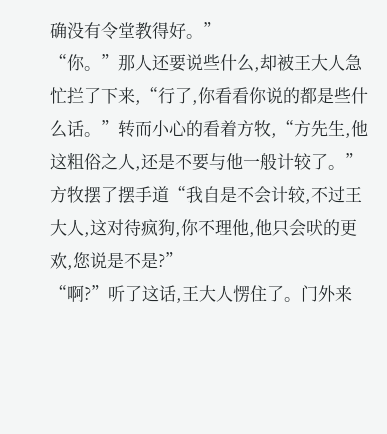确没有令堂教得好。”
“你。”那人还要说些什么,却被王大人急忙拦了下来,“行了,你看看你说的都是些什么话。”转而小心的看着方牧,“方先生,他这粗俗之人,还是不要与他一般计较了。”
方牧摆了摆手道“我自是不会计较,不过王大人,这对待疯狗,你不理他,他只会吠的更欢,您说是不是?”
“啊?”听了这话,王大人愣住了。门外来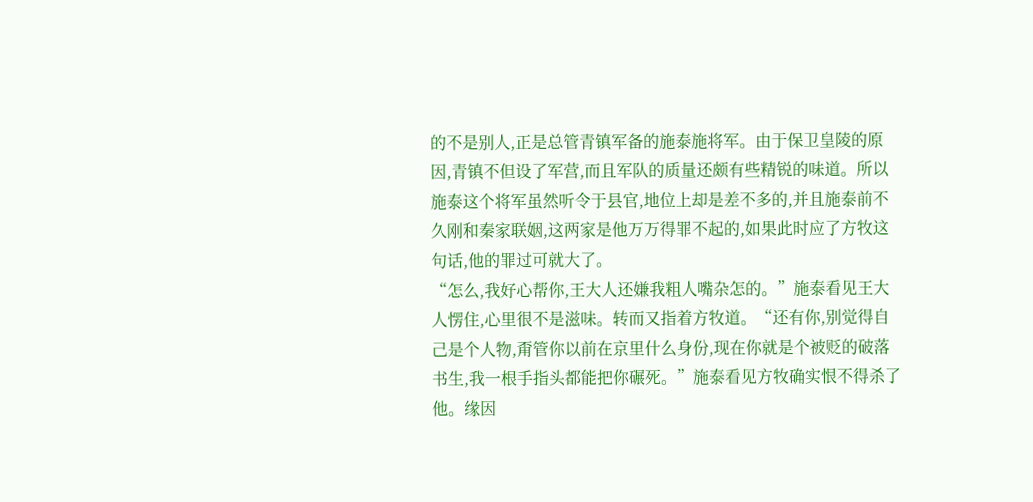的不是别人,正是总管青镇军备的施泰施将军。由于保卫皇陵的原因,青镇不但设了军营,而且军队的质量还颇有些精锐的味道。所以施泰这个将军虽然听令于县官,地位上却是差不多的,并且施泰前不久刚和秦家联姻,这两家是他万万得罪不起的,如果此时应了方牧这句话,他的罪过可就大了。
“怎么,我好心帮你,王大人还嫌我粗人嘴杂怎的。”施泰看见王大人愣住,心里很不是滋味。转而又指着方牧道。“还有你,别觉得自己是个人物,甭管你以前在京里什么身份,现在你就是个被贬的破落书生,我一根手指头都能把你碾死。”施泰看见方牧确实恨不得杀了他。缘因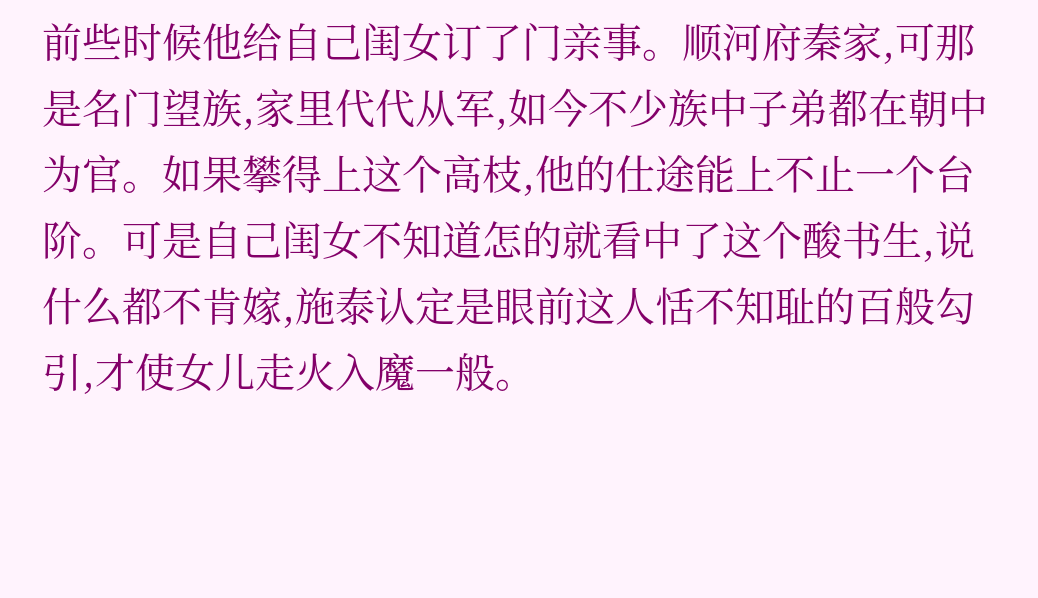前些时候他给自己闺女订了门亲事。顺河府秦家,可那是名门望族,家里代代从军,如今不少族中子弟都在朝中为官。如果攀得上这个高枝,他的仕途能上不止一个台阶。可是自己闺女不知道怎的就看中了这个酸书生,说什么都不肯嫁,施泰认定是眼前这人恬不知耻的百般勾引,才使女儿走火入魔一般。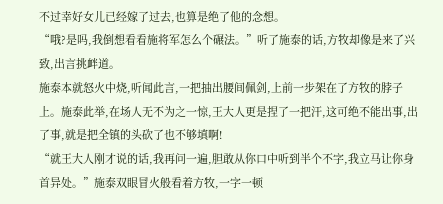不过幸好女儿已经嫁了过去,也算是绝了他的念想。
“哦?是吗,我倒想看看施将军怎么个碾法。”听了施泰的话,方牧却像是来了兴致,出言挑衅道。
施泰本就怒火中烧,听闻此言,一把抽出腰间佩剑,上前一步架在了方牧的脖子上。施泰此举,在场人无不为之一惊,王大人更是捏了一把汗,这可绝不能出事,出了事,就是把全镇的头砍了也不够填啊!
“就王大人刚才说的话,我再问一遍,胆敢从你口中听到半个不字,我立马让你身首异处。”施泰双眼冒火般看着方牧,一字一顿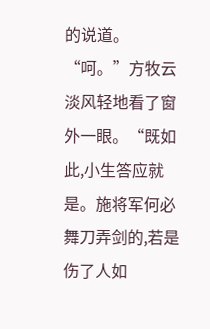的说道。
“呵。”方牧云淡风轻地看了窗外一眼。“既如此,小生答应就是。施将军何必舞刀弄剑的,若是伤了人如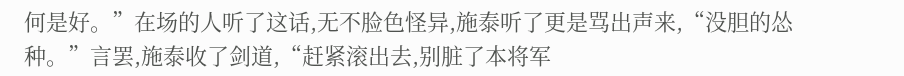何是好。”在场的人听了这话,无不脸色怪异,施泰听了更是骂出声来,“没胆的怂种。”言罢,施泰收了剑道,“赶紧滚出去,别脏了本将军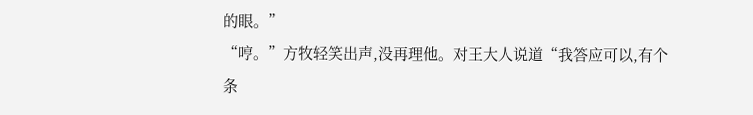的眼。”
“哼。”方牧轻笑出声,没再理他。对王大人说道“我答应可以,有个条